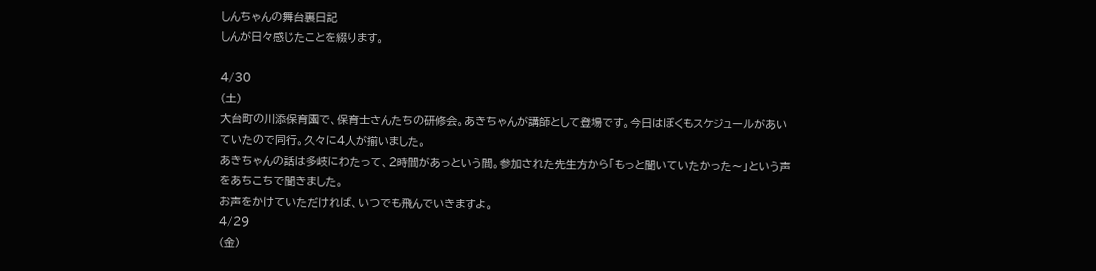しんちゃんの舞台裏日記
しんが日々感じたことを綴ります。

4/30
(土)
大台町の川添保育園で、保育士さんたちの研修会。あきちゃんが講師として登場です。今日はぼくもスケジュールがあいていたので同行。久々に4人が揃いました。
あきちゃんの話は多岐にわたって、2時間があっという間。参加された先生方から「もっと聞いていたかった〜」という声をあちこちで聞きました。
お声をかけていただければ、いつでも飛んでいきますよ。
4/29
(金)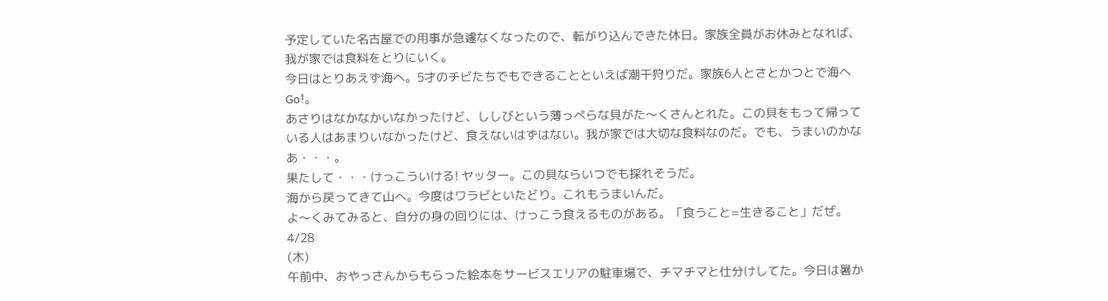予定していた名古屋での用事が急遽なくなったので、転がり込んできた休日。家族全員がお休みとなれば、我が家では食料をとりにいく。
今日はとりあえず海へ。5才のチビたちでもできることといえば潮干狩りだ。家族6人とさとかつとで海へGo!。
あさりはなかなかいなかったけど、ししびという薄っぺらな貝がた〜くさんとれた。この貝をもって帰っている人はあまりいなかったけど、食えないはずはない。我が家では大切な食料なのだ。でも、うまいのかなあ・・・。
果たして・・・けっこういける! ヤッター。この貝ならいつでも採れそうだ。
海から戻ってきて山へ。今度はワラビといたどり。これもうまいんだ。
よ〜くみてみると、自分の身の回りには、けっこう食えるものがある。「食うこと=生きること」だぜ。
4/28
(木)
午前中、おやっさんからもらった絵本をサービスエリアの駐車場で、チマチマと仕分けしてた。今日は暑か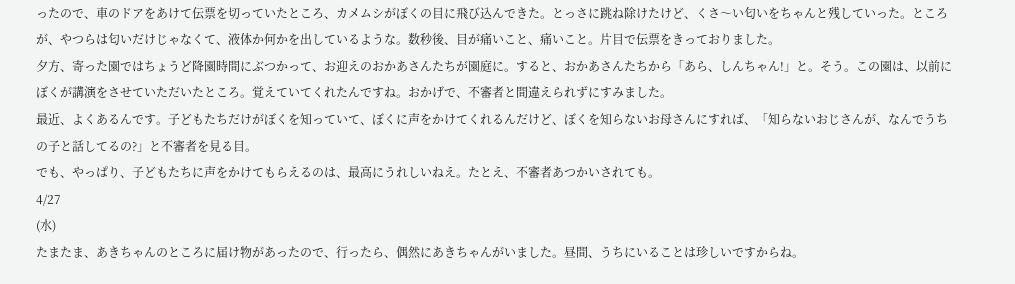ったので、車のドアをあけて伝票を切っていたところ、カメムシがぼくの目に飛び込んできた。とっさに跳ね除けたけど、くさ〜い匂いをちゃんと残していった。ところが、やつらは匂いだけじゃなくて、液体か何かを出しているような。数秒後、目が痛いこと、痛いこと。片目で伝票をきっておりました。
夕方、寄った園ではちょうど降園時間にぶつかって、お迎えのおかあさんたちが園庭に。すると、おかあさんたちから「あら、しんちゃん!」と。そう。この園は、以前にぼくが講演をさせていただいたところ。覚えていてくれたんですね。おかげで、不審者と間違えられずにすみました。
最近、よくあるんです。子どもたちだけがぼくを知っていて、ぼくに声をかけてくれるんだけど、ぼくを知らないお母さんにすれば、「知らないおじさんが、なんでうちの子と話してるの?」と不審者を見る目。
でも、やっぱり、子どもたちに声をかけてもらえるのは、最高にうれしいねえ。たとえ、不審者あつかいされても。
4/27
(水)
たまたま、あきちゃんのところに届け物があったので、行ったら、偶然にあきちゃんがいました。昼間、うちにいることは珍しいですからね。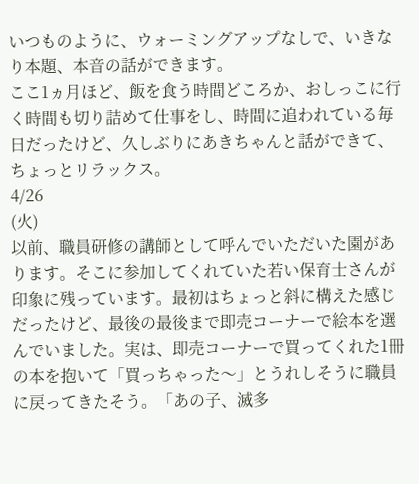いつものように、ウォーミングアップなしで、いきなり本題、本音の話ができます。
ここ1ヵ月ほど、飯を食う時間どころか、おしっこに行く時間も切り詰めて仕事をし、時間に追われている毎日だったけど、久しぶりにあきちゃんと話ができて、ちょっとリラックス。
4/26
(火)
以前、職員研修の講師として呼んでいただいた園があります。そこに参加してくれていた若い保育士さんが印象に残っています。最初はちょっと斜に構えた感じだったけど、最後の最後まで即売コーナーで絵本を選んでいました。実は、即売コーナーで買ってくれた1冊の本を抱いて「買っちゃった〜」とうれしそうに職員に戻ってきたそう。「あの子、滅多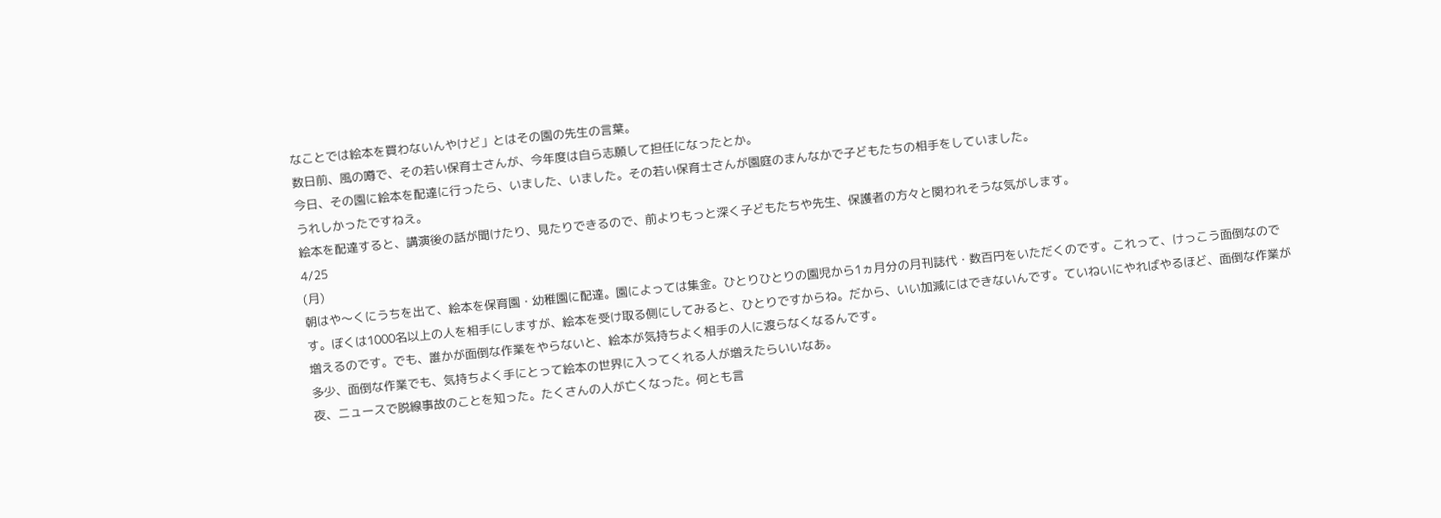なことでは絵本を買わないんやけど」とはその園の先生の言葉。
数日前、風の噂で、その若い保育士さんが、今年度は自ら志願して担任になったとか。
今日、その園に絵本を配達に行ったら、いました、いました。その若い保育士さんが園庭のまんなかで子どもたちの相手をしていました。
うれしかったですねえ。
絵本を配達すると、講演後の話が聞けたり、見たりできるので、前よりもっと深く子どもたちや先生、保護者の方々と関われそうな気がします。
4/25
(月)
朝はや〜くにうちを出て、絵本を保育園・幼稚園に配達。園によっては集金。ひとりひとりの園児から1ヵ月分の月刊誌代・数百円をいただくのです。これって、けっこう面倒なのです。ぼくは1000名以上の人を相手にしますが、絵本を受け取る側にしてみると、ひとりですからね。だから、いい加減にはできないんです。ていねいにやればやるほど、面倒な作業が増えるのです。でも、誰かが面倒な作業をやらないと、絵本が気持ちよく相手の人に渡らなくなるんです。
多少、面倒な作業でも、気持ちよく手にとって絵本の世界に入ってくれる人が増えたらいいなあ。
夜、ニュースで脱線事故のことを知った。たくさんの人が亡くなった。何とも言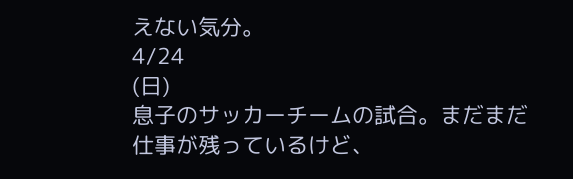えない気分。
4/24
(日)
息子のサッカーチームの試合。まだまだ仕事が残っているけど、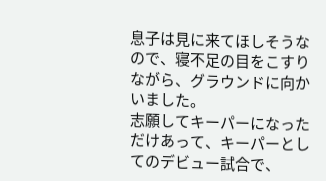息子は見に来てほしそうなので、寝不足の目をこすりながら、グラウンドに向かいました。
志願してキーパーになっただけあって、キーパーとしてのデビュー試合で、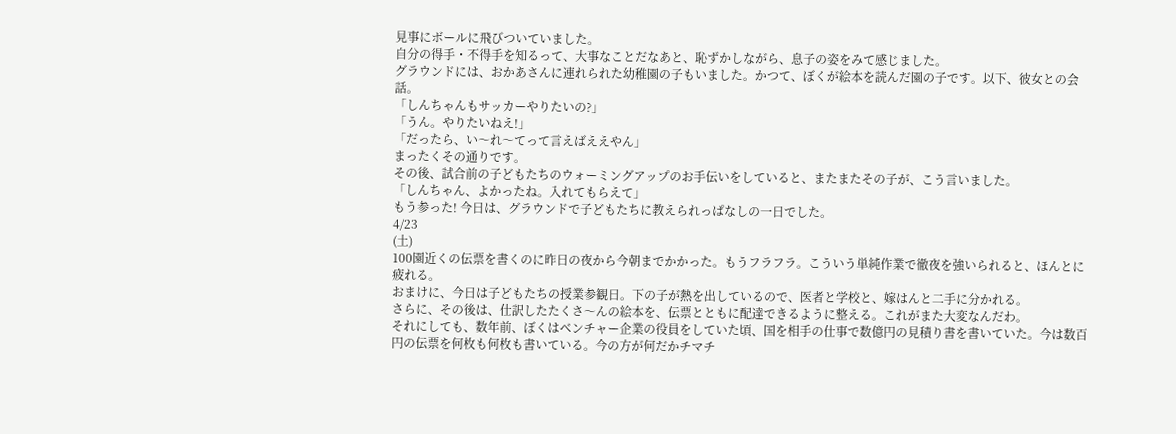見事にボールに飛びついていました。
自分の得手・不得手を知るって、大事なことだなあと、恥ずかしながら、息子の姿をみて感じました。
グラウンドには、おかあさんに連れられた幼稚園の子もいました。かつて、ぼくが絵本を読んだ園の子です。以下、彼女との会話。
「しんちゃんもサッカーやりたいの?」
「うん。やりたいねえ!」
「だったら、い〜れ〜てって言えばええやん」
まったくその通りです。
その後、試合前の子どもたちのウォーミングアップのお手伝いをしていると、またまたその子が、こう言いました。
「しんちゃん、よかったね。入れてもらえて」
もう参った! 今日は、グラウンドで子どもたちに教えられっぱなしの一日でした。
4/23
(土)
100園近くの伝票を書くのに昨日の夜から今朝までかかった。もうフラフラ。こういう単純作業で徹夜を強いられると、ほんとに疲れる。
おまけに、今日は子どもたちの授業参観日。下の子が熱を出しているので、医者と学校と、嫁はんと二手に分かれる。
さらに、その後は、仕訳したたくさ〜んの絵本を、伝票とともに配達できるように整える。これがまた大変なんだわ。
それにしても、数年前、ぼくはベンチャー企業の役員をしていた頃、国を相手の仕事で数億円の見積り書を書いていた。今は数百円の伝票を何枚も何枚も書いている。今の方が何だかチマチ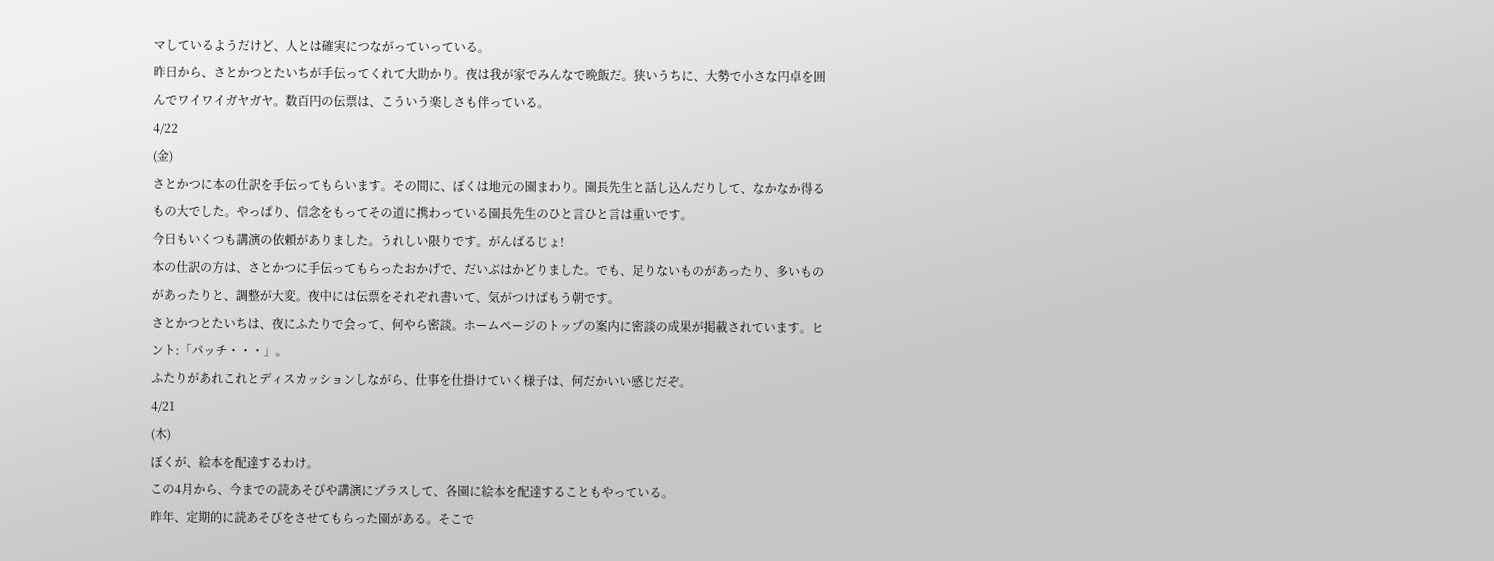マしているようだけど、人とは確実につながっていっている。
昨日から、さとかつとたいちが手伝ってくれて大助かり。夜は我が家でみんなで晩飯だ。狭いうちに、大勢で小さな円卓を囲んでワイワイガヤガヤ。数百円の伝票は、こういう楽しさも伴っている。
4/22
(金)
さとかつに本の仕訳を手伝ってもらいます。その間に、ぼくは地元の園まわり。園長先生と話し込んだりして、なかなか得るもの大でした。やっぱり、信念をもってその道に携わっている園長先生のひと言ひと言は重いです。
今日もいくつも講演の依頼がありました。うれしい限りです。がんばるじょ!
本の仕訳の方は、さとかつに手伝ってもらったおかげで、だいぶはかどりました。でも、足りないものがあったり、多いものがあったりと、調整が大変。夜中には伝票をそれぞれ書いて、気がつけばもう朝です。
さとかつとたいちは、夜にふたりで会って、何やら密談。ホームページのトップの案内に密談の成果が掲載されています。ヒント:「パッチ・・・」。
ふたりがあれこれとディスカッションしながら、仕事を仕掛けていく様子は、何だかいい感じだぞ。
4/21
(木)
ぼくが、絵本を配達するわけ。
この4月から、今までの読あそびや講演にプラスして、各園に絵本を配達することもやっている。
昨年、定期的に読あそびをさせてもらった園がある。そこで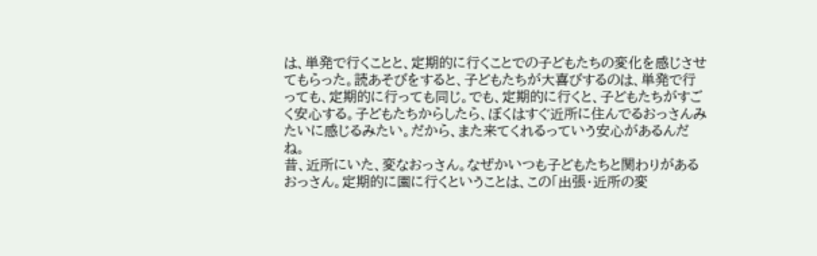は、単発で行くことと、定期的に行くことでの子どもたちの変化を感じさせてもらった。読あそびをすると、子どもたちが大喜びするのは、単発で行っても、定期的に行っても同じ。でも、定期的に行くと、子どもたちがすごく安心する。子どもたちからしたら、ぼくはすぐ近所に住んでるおっさんみたいに感じるみたい。だから、また来てくれるっていう安心があるんだね。
昔、近所にいた、変なおっさん。なぜかいつも子どもたちと関わりがあるおっさん。定期的に園に行くということは、この「出張・近所の変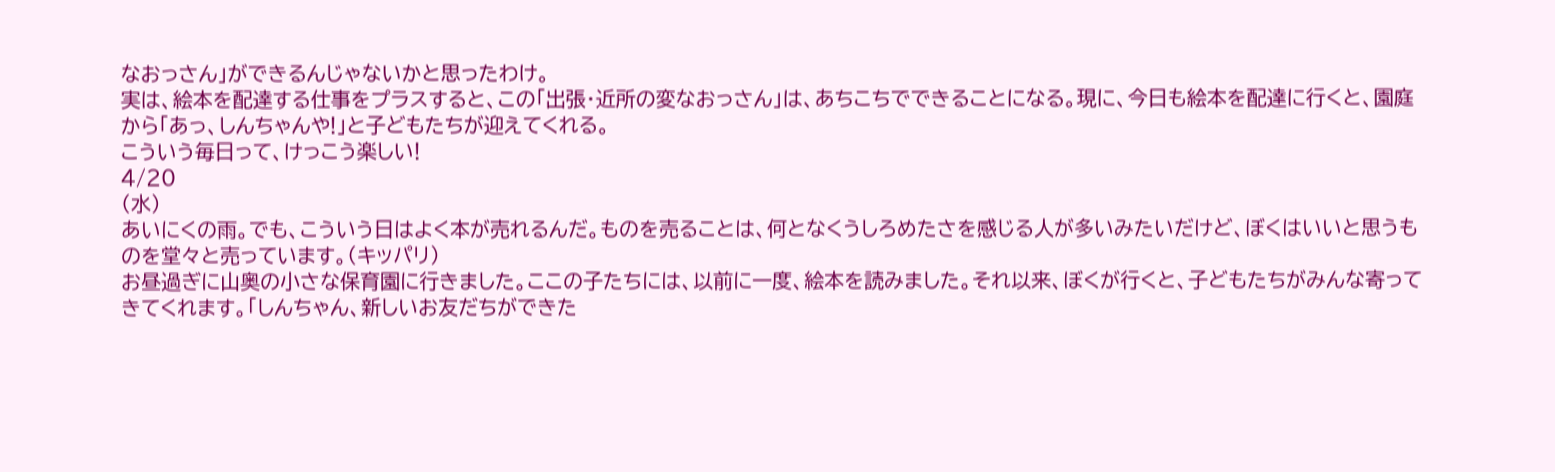なおっさん」ができるんじゃないかと思ったわけ。
実は、絵本を配達する仕事をプラスすると、この「出張・近所の変なおっさん」は、あちこちでできることになる。現に、今日も絵本を配達に行くと、園庭から「あっ、しんちゃんや!」と子どもたちが迎えてくれる。
こういう毎日って、けっこう楽しい!
4/20
(水)
あいにくの雨。でも、こういう日はよく本が売れるんだ。ものを売ることは、何となくうしろめたさを感じる人が多いみたいだけど、ぼくはいいと思うものを堂々と売っています。(キッパリ)
お昼過ぎに山奥の小さな保育園に行きました。ここの子たちには、以前に一度、絵本を読みました。それ以来、ぼくが行くと、子どもたちがみんな寄ってきてくれます。「しんちゃん、新しいお友だちができた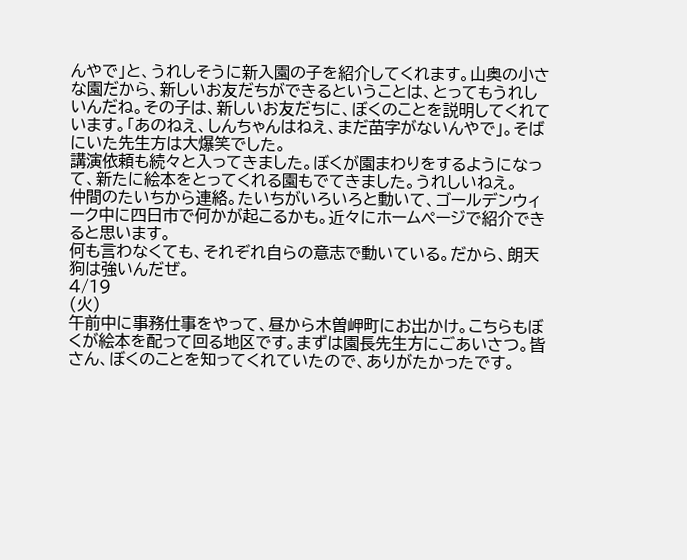んやで」と、うれしそうに新入園の子を紹介してくれます。山奥の小さな園だから、新しいお友だちができるということは、とってもうれしいんだね。その子は、新しいお友だちに、ぼくのことを説明してくれています。「あのねえ、しんちゃんはねえ、まだ苗字がないんやで」。そばにいた先生方は大爆笑でした。
講演依頼も続々と入ってきました。ぼくが園まわりをするようになって、新たに絵本をとってくれる園もでてきました。うれしいねえ。
仲間のたいちから連絡。たいちがいろいろと動いて、ゴールデンウィーク中に四日市で何かが起こるかも。近々にホームページで紹介できると思います。
何も言わなくても、それぞれ自らの意志で動いている。だから、朗天狗は強いんだぜ。
4/19
(火)
午前中に事務仕事をやって、昼から木曽岬町にお出かけ。こちらもぼくが絵本を配って回る地区です。まずは園長先生方にごあいさつ。皆さん、ぼくのことを知ってくれていたので、ありがたかったです。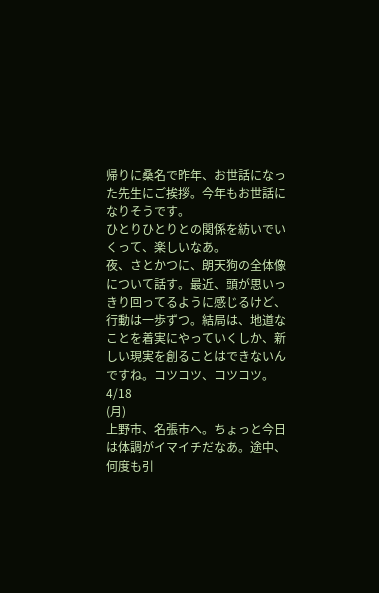帰りに桑名で昨年、お世話になった先生にご挨拶。今年もお世話になりそうです。
ひとりひとりとの関係を紡いでいくって、楽しいなあ。
夜、さとかつに、朗天狗の全体像について話す。最近、頭が思いっきり回ってるように感じるけど、行動は一歩ずつ。結局は、地道なことを着実にやっていくしか、新しい現実を創ることはできないんですね。コツコツ、コツコツ。
4/18
(月)
上野市、名張市へ。ちょっと今日は体調がイマイチだなあ。途中、何度も引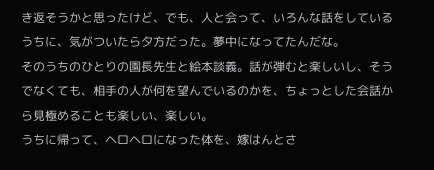き返そうかと思ったけど、でも、人と会って、いろんな話をしているうちに、気がついたら夕方だった。夢中になってたんだな。
そのうちのひとりの園長先生と絵本談義。話が弾むと楽しいし、そうでなくても、相手の人が何を望んでいるのかを、ちょっとした会話から見極めることも楽しい、楽しい。
うちに帰って、ヘロヘロになった体を、嫁はんとさ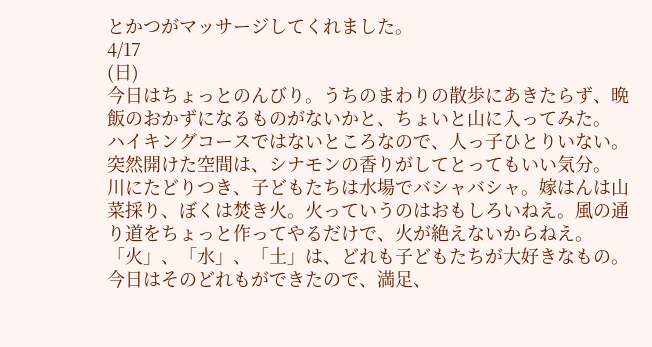とかつがマッサージしてくれました。
4/17
(日)
今日はちょっとのんびり。うちのまわりの散歩にあきたらず、晩飯のおかずになるものがないかと、ちょいと山に入ってみた。
ハイキングコースではないところなので、人っ子ひとりいない。突然開けた空間は、シナモンの香りがしてとってもいい気分。
川にたどりつき、子どもたちは水場でバシャバシャ。嫁はんは山菜採り、ぼくは焚き火。火っていうのはおもしろいねえ。風の通り道をちょっと作ってやるだけで、火が絶えないからねえ。「火」、「水」、「土」は、どれも子どもたちが大好きなもの。今日はそのどれもができたので、満足、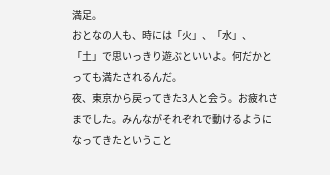満足。
おとなの人も、時には「火」、「水」、「土」で思いっきり遊ぶといいよ。何だかとっても満たされるんだ。
夜、東京から戻ってきた3人と会う。お疲れさまでした。みんながそれぞれで動けるようになってきたということ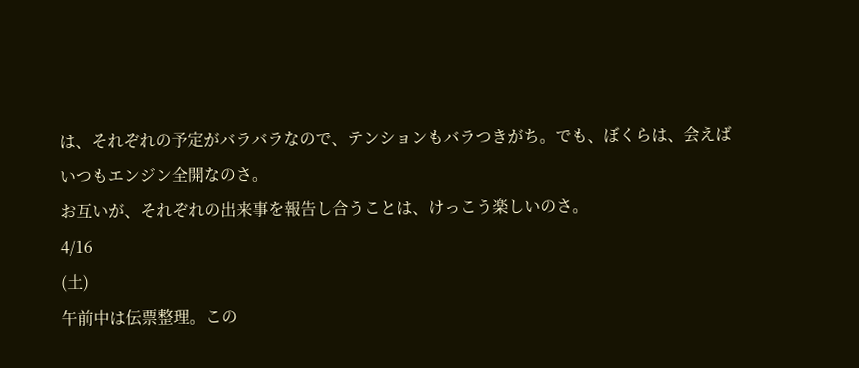は、それぞれの予定がバラバラなので、テンションもバラつきがち。でも、ぼくらは、会えばいつもエンジン全開なのさ。
お互いが、それぞれの出来事を報告し合うことは、けっこう楽しいのさ。
4/16
(土)
午前中は伝票整理。この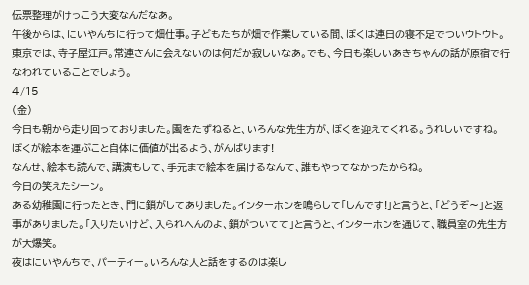伝票整理がけっこう大変なんだなあ。
午後からは、にいやんちに行って畑仕事。子どもたちが畑で作業している間、ぼくは連日の寝不足でついウトウト。
東京では、寺子屋江戸。常連さんに会えないのは何だか寂しいなあ。でも、今日も楽しいあきちゃんの話が原宿で行なわれていることでしょう。
4/15
(金)
今日も朝から走り回っておりました。園をたずねると、いろんな先生方が、ぼくを迎えてくれる。うれしいですね。
ぼくが絵本を運ぶこと自体に価値が出るよう、がんばります!
なんせ、絵本も読んで、講演もして、手元まで絵本を届けるなんて、誰もやってなかったからね。
今日の笑えたシーン。
ある幼稚園に行ったとき、門に鎖がしてありました。インターホンを鳴らして「しんです!」と言うと、「どうぞ〜」と返事がありました。「入りたいけど、入られへんのよ、鎖がついてて」と言うと、インターホンを通じて、職員室の先生方が大爆笑。
夜はにいやんちで、パーティー。いろんな人と話をするのは楽し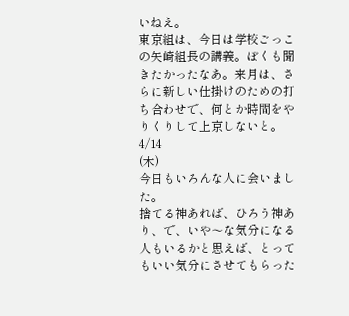いねえ。
東京組は、今日は学校ごっこの矢崎組長の講義。ぼくも聞きたかったなあ。来月は、さらに新しい仕掛けのための打ち合わせで、何とか時間をやりくりして上京しないと。
4/14
(木)
今日もいろんな人に会いました。
捨てる神あれば、ひろう神あり、で、いや〜な気分になる人もいるかと思えば、とってもいい気分にさせてもらった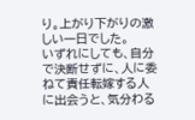り。上がり下がりの激しい一日でした。
いずれにしても、自分で決断せずに、人に委ねて責任転嫁する人に出会うと、気分わる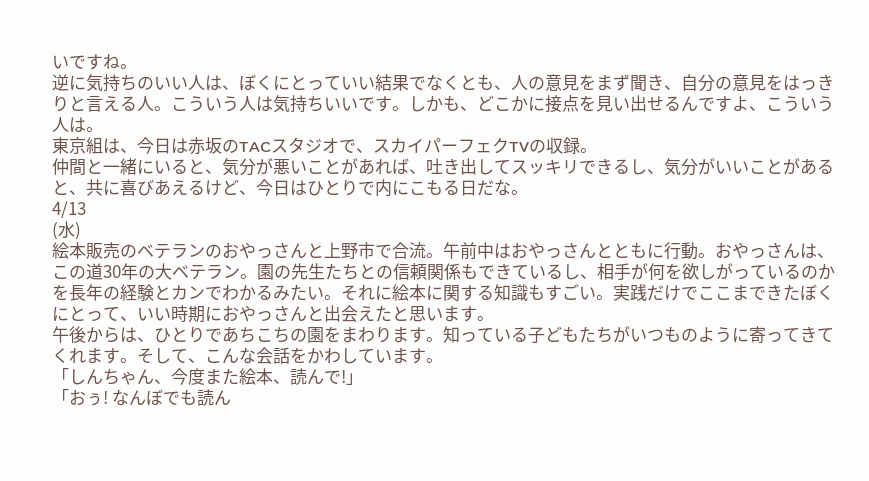いですね。
逆に気持ちのいい人は、ぼくにとっていい結果でなくとも、人の意見をまず聞き、自分の意見をはっきりと言える人。こういう人は気持ちいいです。しかも、どこかに接点を見い出せるんですよ、こういう人は。
東京組は、今日は赤坂のTACスタジオで、スカイパーフェクTVの収録。
仲間と一緒にいると、気分が悪いことがあれば、吐き出してスッキリできるし、気分がいいことがあると、共に喜びあえるけど、今日はひとりで内にこもる日だな。
4/13
(水)
絵本販売のベテランのおやっさんと上野市で合流。午前中はおやっさんとともに行動。おやっさんは、この道30年の大ベテラン。園の先生たちとの信頼関係もできているし、相手が何を欲しがっているのかを長年の経験とカンでわかるみたい。それに絵本に関する知識もすごい。実践だけでここまできたぼくにとって、いい時期におやっさんと出会えたと思います。
午後からは、ひとりであちこちの園をまわります。知っている子どもたちがいつものように寄ってきてくれます。そして、こんな会話をかわしています。
「しんちゃん、今度また絵本、読んで!」
「おぅ! なんぼでも読ん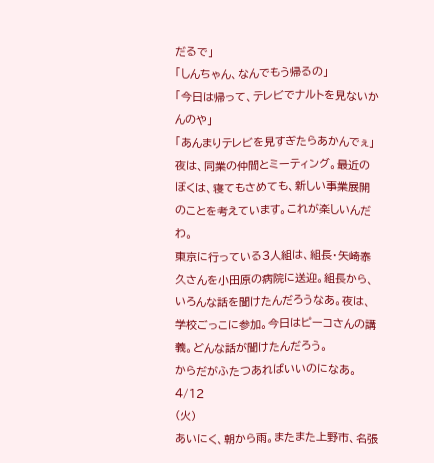だるで」
「しんちゃん、なんでもう帰るの」
「今日は帰って、テレビでナルトを見ないかんのや」
「あんまりテレビを見すぎたらあかんでぇ」
夜は、同業の仲間とミーティング。最近のぼくは、寝てもさめても、新しい事業展開のことを考えています。これが楽しいんだわ。
東京に行っている3人組は、組長・矢崎泰久さんを小田原の病院に送迎。組長から、いろんな話を聞けたんだろうなあ。夜は、学校ごっこに参加。今日はピーコさんの講義。どんな話が聞けたんだろう。
からだがふたつあればいいのになあ。
4/12
(火)
あいにく、朝から雨。またまた上野市、名張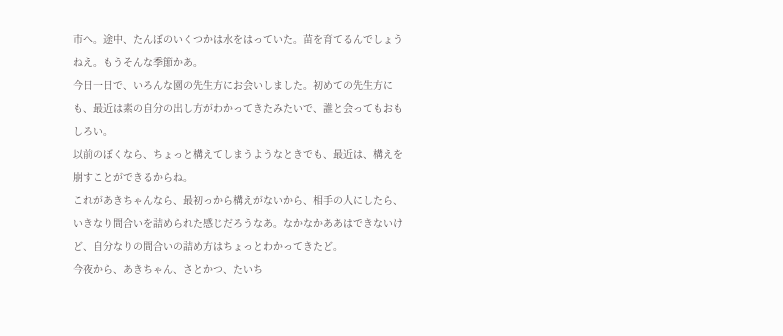市へ。途中、たんぼのいくつかは水をはっていた。苗を育てるんでしょうねえ。もうそんな季節かあ。
今日一日で、いろんな園の先生方にお会いしました。初めての先生方にも、最近は素の自分の出し方がわかってきたみたいで、誰と会ってもおもしろい。
以前のぼくなら、ちょっと構えてしまうようなときでも、最近は、構えを崩すことができるからね。
これがあきちゃんなら、最初っから構えがないから、相手の人にしたら、いきなり間合いを詰められた感じだろうなあ。なかなかああはできないけど、自分なりの間合いの詰め方はちょっとわかってきたど。
今夜から、あきちゃん、さとかつ、たいち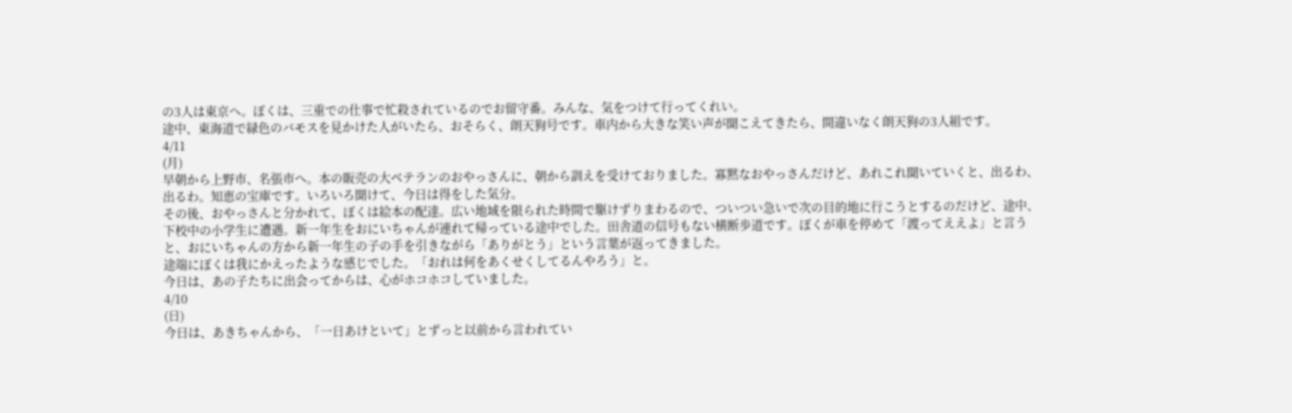の3人は東京へ。ぼくは、三重での仕事で忙殺されているのでお留守番。みんな、気をつけて行ってくれい。
途中、東海道で緑色のバモスを見かけた人がいたら、おそらく、朗天狗号です。車内から大きな笑い声が聞こえてきたら、間違いなく朗天狗の3人組です。
4/11
(月)
早朝から上野市、名張市へ。本の販売の大ベテランのおやっさんに、朝から訓えを受けておりました。寡黙なおやっさんだけど、あれこれ聞いていくと、出るわ、出るわ。知恵の宝庫です。いろいろ聞けて、今日は得をした気分。
その後、おやっさんと分かれて、ぼくは絵本の配達。広い地域を限られた時間で駆けずりまわるので、ついつい急いで次の目的地に行こうとするのだけど、途中、下校中の小学生に遭遇。新一年生をおにいちゃんが連れて帰っている途中でした。田舎道の信号もない横断歩道です。ぼくが車を停めて「渡ってええよ」と言うと、おにいちゃんの方から新一年生の子の手を引きながら「ありがとう」という言葉が返ってきました。
途端にぼくは我にかえったような感じでした。「おれは何をあくせくしてるんやろう」と。
今日は、あの子たちに出会ってからは、心がホコホコしていました。
4/10
(日)
今日は、あきちゃんから、「一日あけといて」とずっと以前から言われてい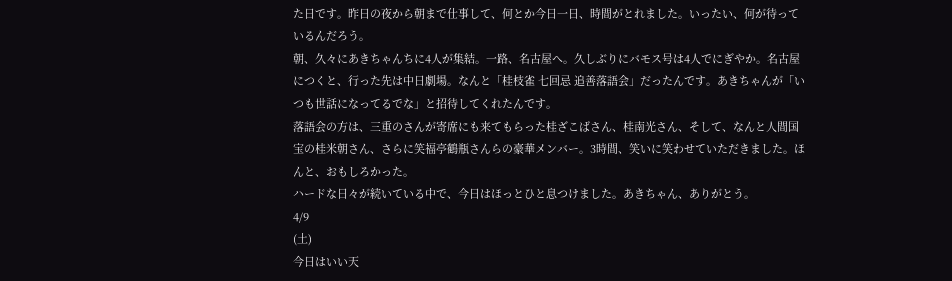た日です。昨日の夜から朝まで仕事して、何とか今日一日、時間がとれました。いったい、何が待っているんだろう。
朝、久々にあきちゃんちに4人が集結。一路、名古屋へ。久しぶりにバモス号は4人でにぎやか。名古屋につくと、行った先は中日劇場。なんと「桂枝雀 七回忌 追善落語会」だったんです。あきちゃんが「いつも世話になってるでな」と招待してくれたんです。
落語会の方は、三重のさんが寄席にも来てもらった桂ざこばさん、桂南光さん、そして、なんと人間国宝の桂米朝さん、さらに笑福亭鶴瓶さんらの豪華メンバー。3時間、笑いに笑わせていただきました。ほんと、おもしろかった。
ハードな日々が続いている中で、今日はほっとひと息つけました。あきちゃん、ありがとう。
4/9
(土)
今日はいい天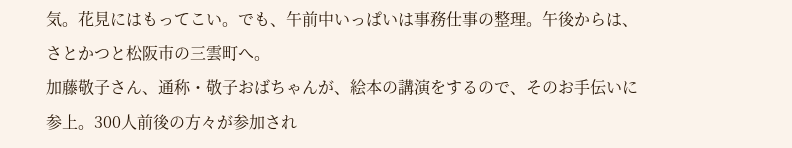気。花見にはもってこい。でも、午前中いっぱいは事務仕事の整理。午後からは、さとかつと松阪市の三雲町へ。
加藤敬子さん、通称・敬子おばちゃんが、絵本の講演をするので、そのお手伝いに参上。300人前後の方々が参加され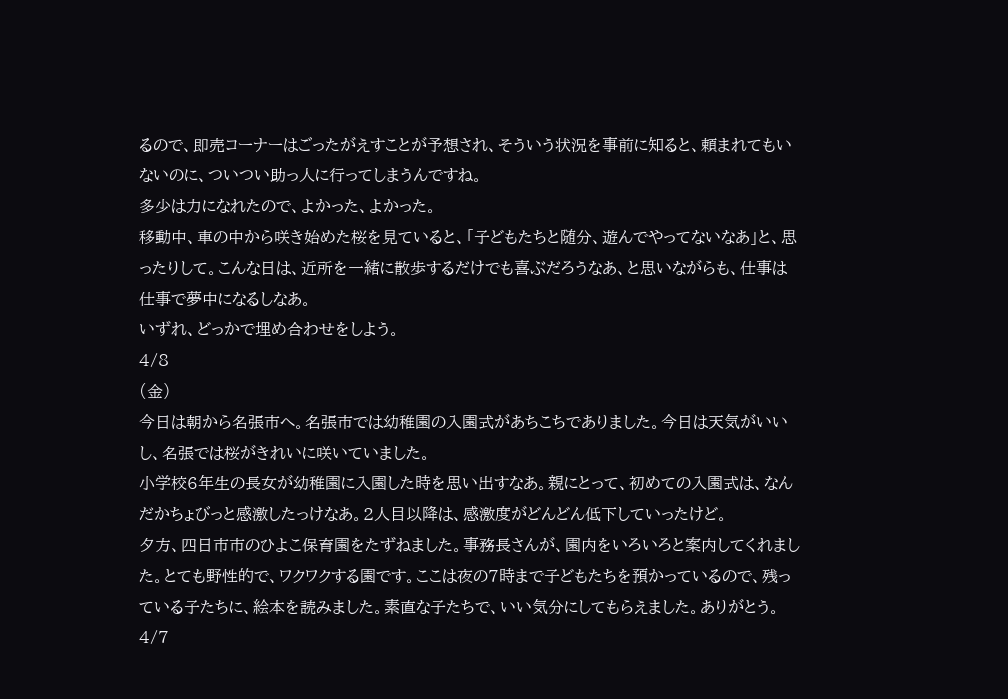るので、即売コーナーはごったがえすことが予想され、そういう状況を事前に知ると、頼まれてもいないのに、ついつい助っ人に行ってしまうんですね。
多少は力になれたので、よかった、よかった。
移動中、車の中から咲き始めた桜を見ていると、「子どもたちと随分、遊んでやってないなあ」と、思ったりして。こんな日は、近所を一緒に散歩するだけでも喜ぶだろうなあ、と思いながらも、仕事は仕事で夢中になるしなあ。
いずれ、どっかで埋め合わせをしよう。
4/8
(金)
今日は朝から名張市へ。名張市では幼稚園の入園式があちこちでありました。今日は天気がいいし、名張では桜がきれいに咲いていました。
小学校6年生の長女が幼稚園に入園した時を思い出すなあ。親にとって、初めての入園式は、なんだかちょびっと感激したっけなあ。2人目以降は、感激度がどんどん低下していったけど。
夕方、四日市市のひよこ保育園をたずねました。事務長さんが、園内をいろいろと案内してくれました。とても野性的で、ワクワクする園です。ここは夜の7時まで子どもたちを預かっているので、残っている子たちに、絵本を読みました。素直な子たちで、いい気分にしてもらえました。ありがとう。
4/7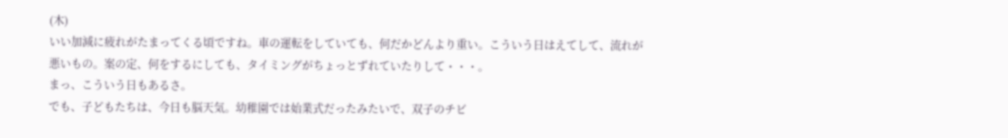(木)
いい加減に疲れがたまってくる頃ですね。車の運転をしていても、何だかどんより重い。こういう日はえてして、流れが悪いもの。案の定、何をするにしても、タイミングがちょっとずれていたりして・・・。
まっ、こういう日もあるさ。
でも、子どもたちは、今日も脳天気。幼稚園では始業式だったみたいで、双子のチビ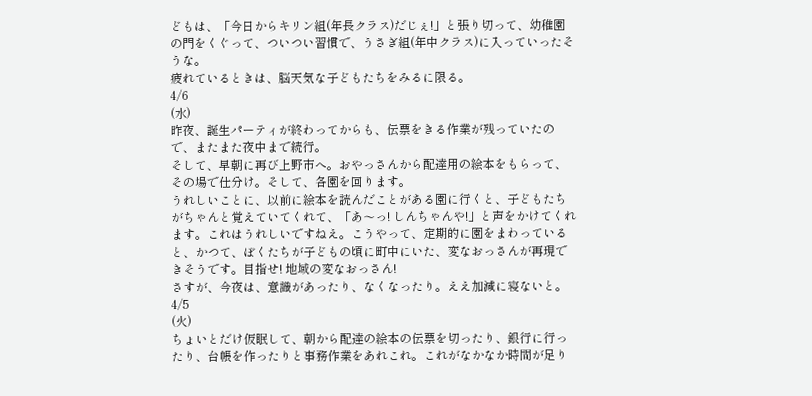どもは、「今日からキリン組(年長クラス)だじぇ!」と張り切って、幼稚園の門をくぐって、ついつい習慣で、うさぎ組(年中クラス)に入っていったそうな。
疲れているときは、脳天気な子どもたちをみるに限る。
4/6
(水)
昨夜、誕生パーティが終わってからも、伝票をきる作業が残っていたので、またまた夜中まで続行。
そして、早朝に再び上野市へ。おやっさんから配達用の絵本をもらって、その場で仕分け。そして、各園を回ります。
うれしいことに、以前に絵本を読んだことがある園に行くと、子どもたちがちゃんと覚えていてくれて、「あ〜っ! しんちゃんや!」と声をかけてくれます。これはうれしいですねえ。こうやって、定期的に園をまわっていると、かつて、ぼくたちが子どもの頃に町中にいた、変なおっさんが再現できそうです。目指せ! 地域の変なおっさん!
さすが、今夜は、意識があったり、なくなったり。ええ加減に寝ないと。
4/5
(火)
ちょいとだけ仮眠して、朝から配達の絵本の伝票を切ったり、銀行に行ったり、台帳を作ったりと事務作業をあれこれ。これがなかなか時間が足り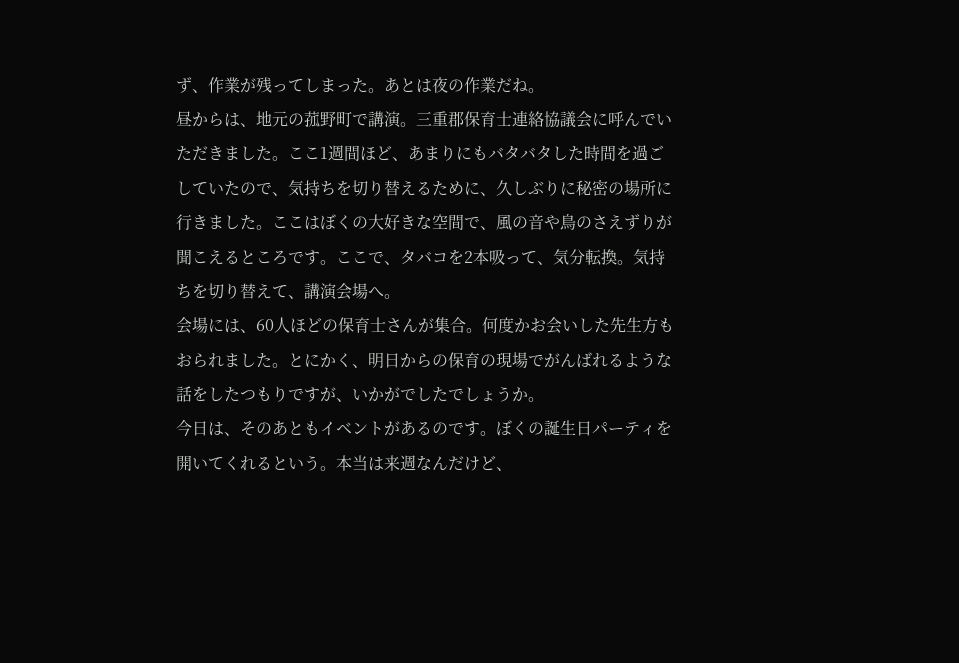ず、作業が残ってしまった。あとは夜の作業だね。
昼からは、地元の菰野町で講演。三重郡保育士連絡協議会に呼んでいただきました。ここ1週間ほど、あまりにもバタバタした時間を過ごしていたので、気持ちを切り替えるために、久しぶりに秘密の場所に行きました。ここはぼくの大好きな空間で、風の音や鳥のさえずりが聞こえるところです。ここで、タバコを2本吸って、気分転換。気持ちを切り替えて、講演会場へ。
会場には、60人ほどの保育士さんが集合。何度かお会いした先生方もおられました。とにかく、明日からの保育の現場でがんばれるような話をしたつもりですが、いかがでしたでしょうか。
今日は、そのあともイベントがあるのです。ぼくの誕生日パーティを開いてくれるという。本当は来週なんだけど、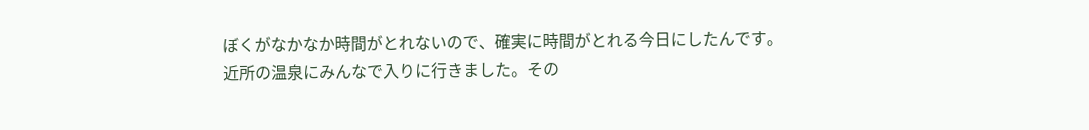ぼくがなかなか時間がとれないので、確実に時間がとれる今日にしたんです。
近所の温泉にみんなで入りに行きました。その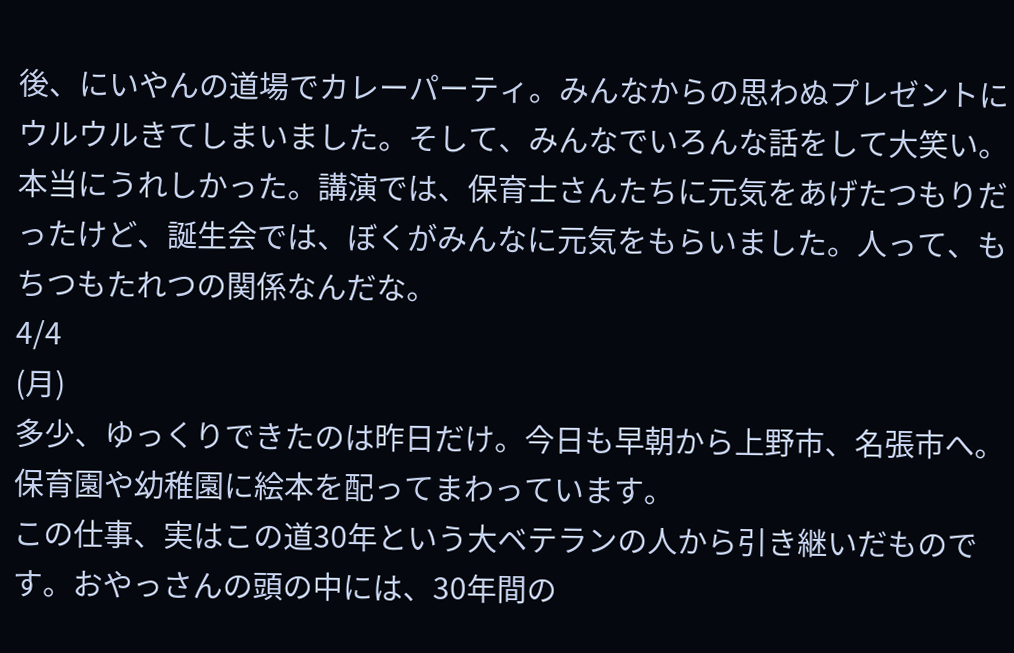後、にいやんの道場でカレーパーティ。みんなからの思わぬプレゼントにウルウルきてしまいました。そして、みんなでいろんな話をして大笑い。
本当にうれしかった。講演では、保育士さんたちに元気をあげたつもりだったけど、誕生会では、ぼくがみんなに元気をもらいました。人って、もちつもたれつの関係なんだな。
4/4
(月)
多少、ゆっくりできたのは昨日だけ。今日も早朝から上野市、名張市へ。保育園や幼稚園に絵本を配ってまわっています。
この仕事、実はこの道30年という大ベテランの人から引き継いだものです。おやっさんの頭の中には、30年間の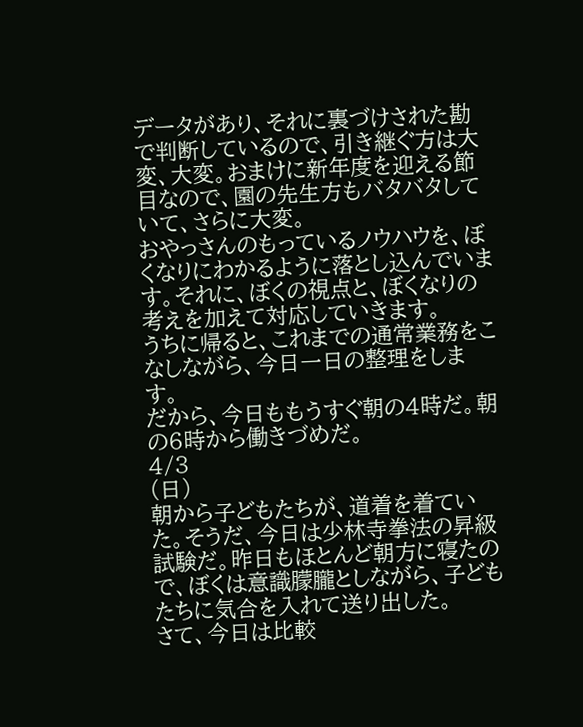データがあり、それに裏づけされた勘で判断しているので、引き継ぐ方は大変、大変。おまけに新年度を迎える節目なので、園の先生方もバタバタしていて、さらに大変。
おやっさんのもっているノウハウを、ぼくなりにわかるように落とし込んでいます。それに、ぼくの視点と、ぼくなりの考えを加えて対応していきます。
うちに帰ると、これまでの通常業務をこなしながら、今日一日の整理をします。
だから、今日ももうすぐ朝の4時だ。朝の6時から働きづめだ。
4/3
(日)
朝から子どもたちが、道着を着ていた。そうだ、今日は少林寺拳法の昇級試験だ。昨日もほとんど朝方に寝たので、ぼくは意識朦朧としながら、子どもたちに気合を入れて送り出した。
さて、今日は比較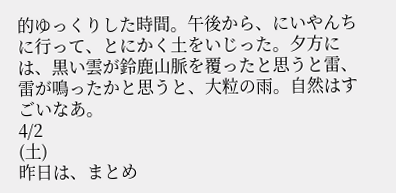的ゆっくりした時間。午後から、にいやんちに行って、とにかく土をいじった。夕方には、黒い雲が鈴鹿山脈を覆ったと思うと雷、雷が鳴ったかと思うと、大粒の雨。自然はすごいなあ。
4/2
(土)
昨日は、まとめ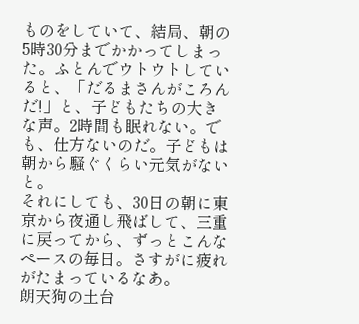ものをしていて、結局、朝の5時30分までかかってしまった。ふとんでウトウトしていると、「だるまさんがころんだ!」と、子どもたちの大きな声。2時間も眠れない。でも、仕方ないのだ。子どもは朝から騒ぐくらい元気がないと。
それにしても、30日の朝に東京から夜通し飛ばして、三重に戻ってから、ずっとこんなペースの毎日。さすがに疲れがたまっているなあ。
朗天狗の土台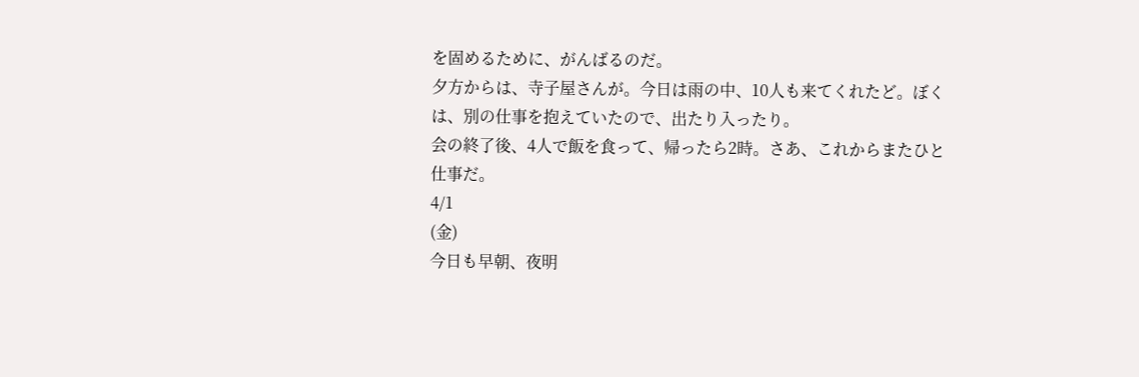を固めるために、がんばるのだ。
夕方からは、寺子屋さんが。今日は雨の中、10人も来てくれたど。ぼくは、別の仕事を抱えていたので、出たり入ったり。
会の終了後、4人で飯を食って、帰ったら2時。さあ、これからまたひと仕事だ。
4/1
(金)
今日も早朝、夜明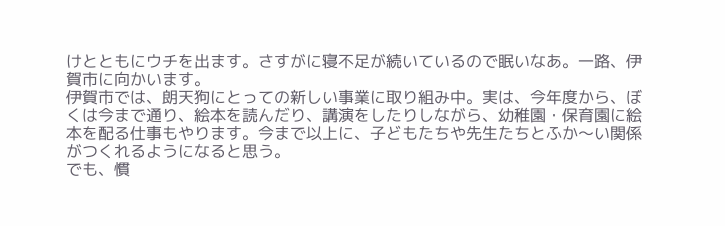けとともにウチを出ます。さすがに寝不足が続いているので眠いなあ。一路、伊賀市に向かいます。
伊賀市では、朗天狗にとっての新しい事業に取り組み中。実は、今年度から、ぼくは今まで通り、絵本を読んだり、講演をしたりしながら、幼稚園・保育園に絵本を配る仕事もやります。今まで以上に、子どもたちや先生たちとふか〜い関係がつくれるようになると思う。
でも、慣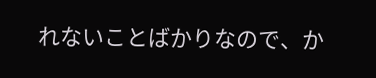れないことばかりなので、か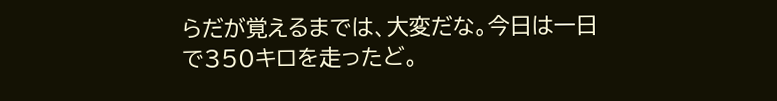らだが覚えるまでは、大変だな。今日は一日で350キロを走ったど。